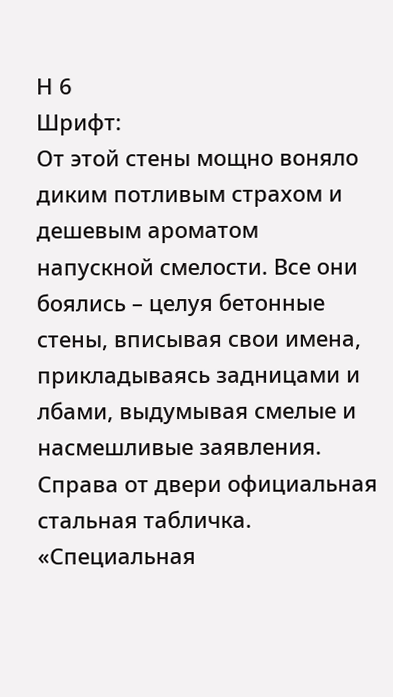Н 6
Шрифт:
От этой стены мощно воняло диким потливым страхом и дешевым ароматом напускной смелости. Все они боялись – целуя бетонные стены, вписывая свои имена, прикладываясь задницами и лбами, выдумывая смелые и насмешливые заявления.
Справа от двери официальная стальная табличка.
«Специальная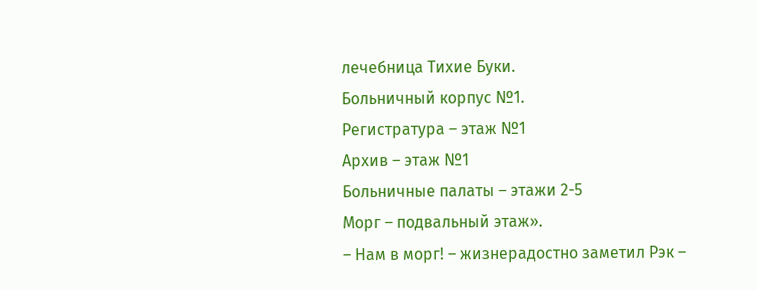лечебница Тихие Буки.
Больничный корпус №1.
Регистратура – этаж №1
Архив – этаж №1
Больничные палаты – этажи 2-5
Морг – подвальный этаж».
– Нам в морг! – жизнерадостно заметил Рэк –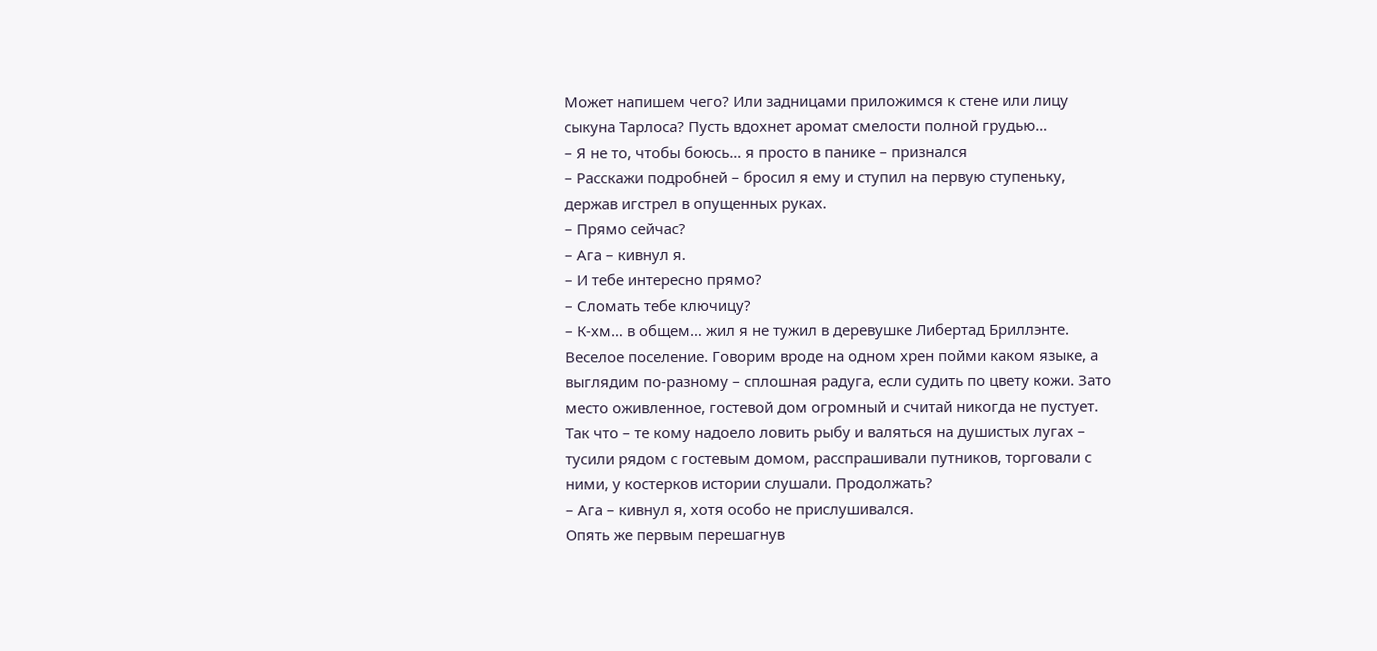Может напишем чего? Или задницами приложимся к стене или лицу сыкуна Тарлоса? Пусть вдохнет аромат смелости полной грудью…
– Я не то, чтобы боюсь… я просто в панике – признался
– Расскажи подробней – бросил я ему и ступил на первую ступеньку, держав игстрел в опущенных руках.
– Прямо сейчас?
– Ага – кивнул я.
– И тебе интересно прямо?
– Сломать тебе ключицу?
– К-хм… в общем… жил я не тужил в деревушке Либертад Бриллэнте. Веселое поселение. Говорим вроде на одном хрен пойми каком языке, а выглядим по-разному – сплошная радуга, если судить по цвету кожи. Зато место оживленное, гостевой дом огромный и считай никогда не пустует. Так что – те кому надоело ловить рыбу и валяться на душистых лугах – тусили рядом с гостевым домом, расспрашивали путников, торговали с ними, у костерков истории слушали. Продолжать?
– Ага – кивнул я, хотя особо не прислушивался.
Опять же первым перешагнув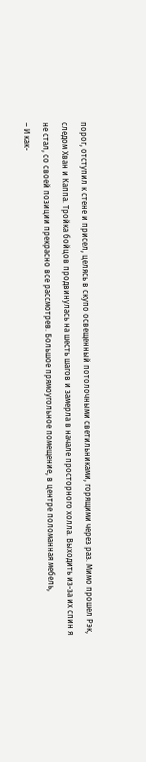порог, отступил к стене и присел, целясь в скупо освещенный потолочными светильниками, горящими через раз. Мимо прошел Рэк, следом Хван и Каппа. Тройка бойцов продвинулась на шесть шагов и замерла в начале просторного холла. Выходить из-за их спин я не стал, со своей позиции прекрасно все рассмотрев. Большое прямоугольное помещение, в центре поломанная мебель,
– И как-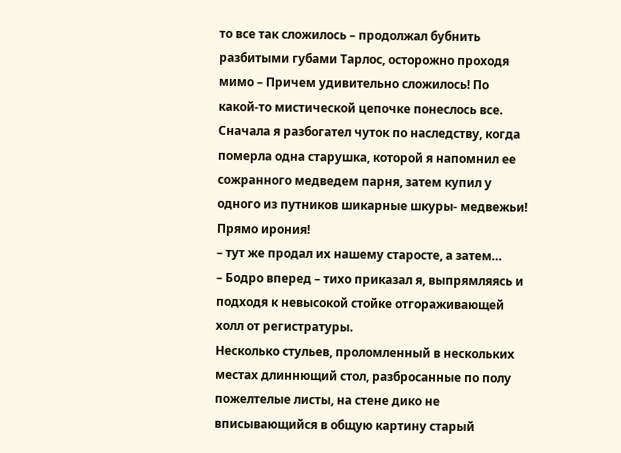то все так сложилось – продолжал бубнить разбитыми губами Тарлос, осторожно проходя мимо – Причем удивительно сложилось! По какой-то мистической цепочке понеслось все. Сначала я разбогател чуток по наследству, когда померла одна старушка, которой я напомнил ее сожранного медведем парня, затем купил у одного из путников шикарные шкуры- медвежьи! Прямо ирония!
– тут же продал их нашему старосте, а затем…
– Бодро вперед – тихо приказал я, выпрямляясь и подходя к невысокой стойке отгораживающей холл от регистратуры.
Несколько стульев, проломленный в нескольких местах длиннющий стол, разбросанные по полу пожелтелые листы, на стене дико не вписывающийся в общую картину старый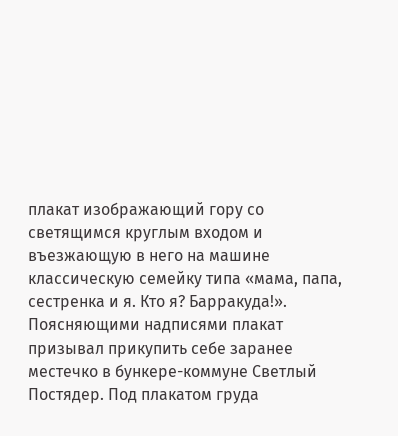плакат изображающий гору со светящимся круглым входом и въезжающую в него на машине классическую семейку типа «мама, папа, сестренка и я. Кто я? Барракуда!». Поясняющими надписями плакат призывал прикупить себе заранее местечко в бункере-коммуне Светлый Постядер. Под плакатом груда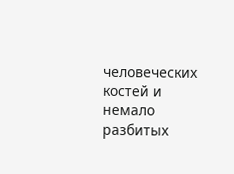человеческих костей и немало разбитых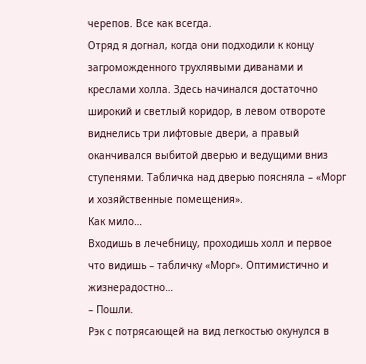черепов. Все как всегда.
Отряд я догнал, когда они подходили к концу загроможденного трухлявыми диванами и креслами холла. Здесь начинался достаточно широкий и светлый коридор, в левом отвороте виднелись три лифтовые двери, а правый оканчивался выбитой дверью и ведущими вниз ступенями. Табличка над дверью поясняла – «Морг и хозяйственные помещения».
Как мило…
Входишь в лечебницу, проходишь холл и первое что видишь – табличку «Морг». Оптимистично и жизнерадостно…
– Пошли.
Рэк с потрясающей на вид легкостью окунулся в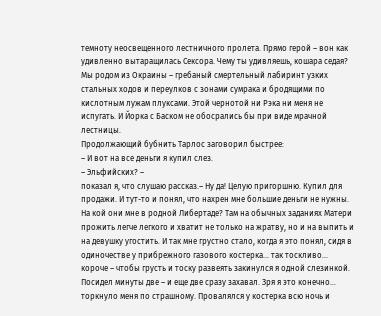темноту неосвещенного лестничного пролета. Прямо герой – вон как удивленно вытаращилась Сексора. Чему ты удивляешь, кошара седая? Мы родом из Окраины – гребаный смертельный лабиринт узких стальных ходов и переулков с зонами сумрака и бродящими по кислотным лужам плуксами. Этой чернотой ни Рэка ни меня не испугать. И Йорка с Баском не обосрались бы при виде мрачной лестницы.
Продолжающий бубнить Тарлос заговорил быстрее:
– И вот на все деньги я купил слез.
– Эльфийских? –
показал я, что слушаю рассказ.– Ну да! Целую пригоршню. Купил для продажи. И тут-то и понял, что нахрен мне большие деньги не нужны. На кой они мне в родной Либертаде? Там на обычных заданиях Матери прожить легче легкого и хватит не только на жратву, но и на выпить и на девушку угостить. И так мне грустно стало, когда я это понял, сидя в одиночестве у прибрежного газового костерка… так тоскливо… короче – чтобы грусть и тоску развеять закинулся я одной слезинкой. Посидел минуты две – и еще две сразу захавал. Зря я это конечно… торкнуло меня по страшному. Провалялся у костерка всю ночь и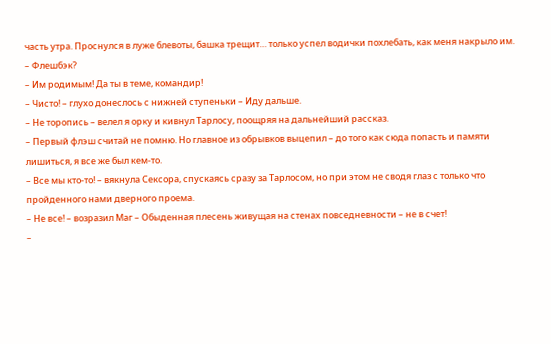часть утра. Проснулся в луже блевоты, башка трещит… только успел водички похлебать, как меня накрыло им.
– Флешбэк?
– Им родимым! Да ты в теме, командир!
– Чисто! – глухо донеслось с нижней ступеньки – Иду дальше.
– Не торопись – велел я орку и кивнул Тарлосу, поощряя на дальнейший рассказ.
– Первый флэш считай не помню. Но главное из обрывков выцепил – до того как сюда попасть и памяти лишиться, я все же был кем-то.
– Все мы кто-то! – вякнула Сексора, спускаясь сразу за Тарлосом, но при этом не сводя глаз с только что пройденного нами дверного проема.
– Не все! – возразил Маг – Обыденная плесень живущая на стенах повседневности – не в счет!
–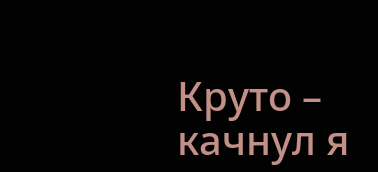Круто – качнул я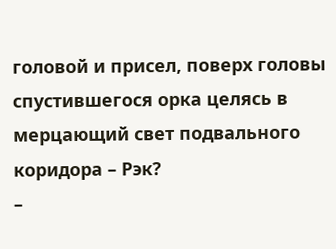головой и присел, поверх головы спустившегося орка целясь в мерцающий свет подвального коридора – Рэк?
–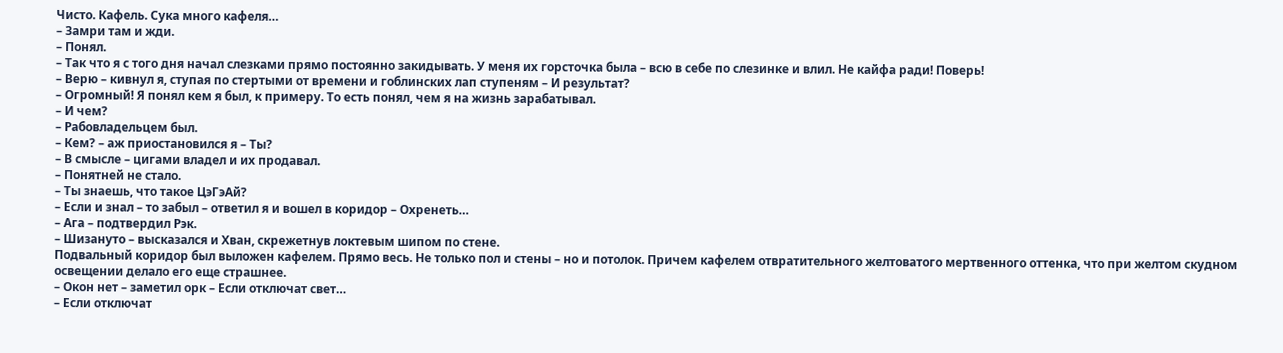Чисто. Кафель. Сука много кафеля…
– Замри там и жди.
– Понял.
– Так что я с того дня начал слезками прямо постоянно закидывать. У меня их горсточка была – всю в себе по слезинке и влил. Не кайфа ради! Поверь!
– Верю – кивнул я, ступая по стертыми от времени и гоблинских лап ступеням – И результат?
– Огромный! Я понял кем я был, к примеру. То есть понял, чем я на жизнь зарабатывал.
– И чем?
– Рабовладельцем был.
– Кем? – аж приостановился я – Ты?
– В смысле – цигами владел и их продавал.
– Понятней не стало.
– Ты знаешь, что такое ЦэГэАй?
– Если и знал – то забыл – ответил я и вошел в коридор – Охренеть…
– Ага – подтвердил Рэк.
– Шизануто – высказался и Хван, скрежетнув локтевым шипом по стене.
Подвальный коридор был выложен кафелем. Прямо весь. Не только пол и стены – но и потолок. Причем кафелем отвратительного желтоватого мертвенного оттенка, что при желтом скудном освещении делало его еще страшнее.
– Окон нет – заметил орк – Если отключат свет…
– Если отключат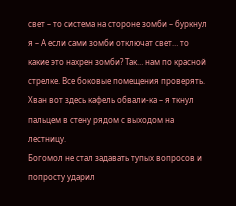свет – то система на стороне зомби – буркнул я – А если сами зомби отключат свет… то какие это нахрен зомби? Так… нам по красной стрелке. Все боковые помещения проверять. Хван вот здесь кафель обвали-ка – я ткнул пальцем в стену рядом с выходом на лестницу.
Богомол не стал задавать тупых вопросов и попросту ударил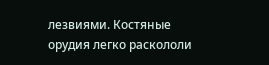лезвиями. Костяные орудия легко раскололи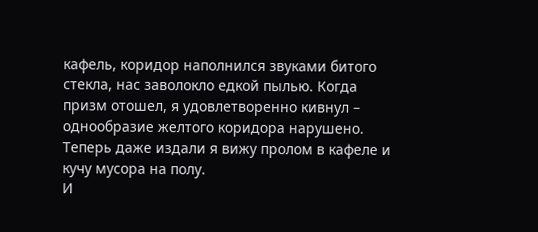кафель, коридор наполнился звуками битого стекла, нас заволокло едкой пылью. Когда призм отошел, я удовлетворенно кивнул – однообразие желтого коридора нарушено. Теперь даже издали я вижу пролом в кафеле и кучу мусора на полу.
И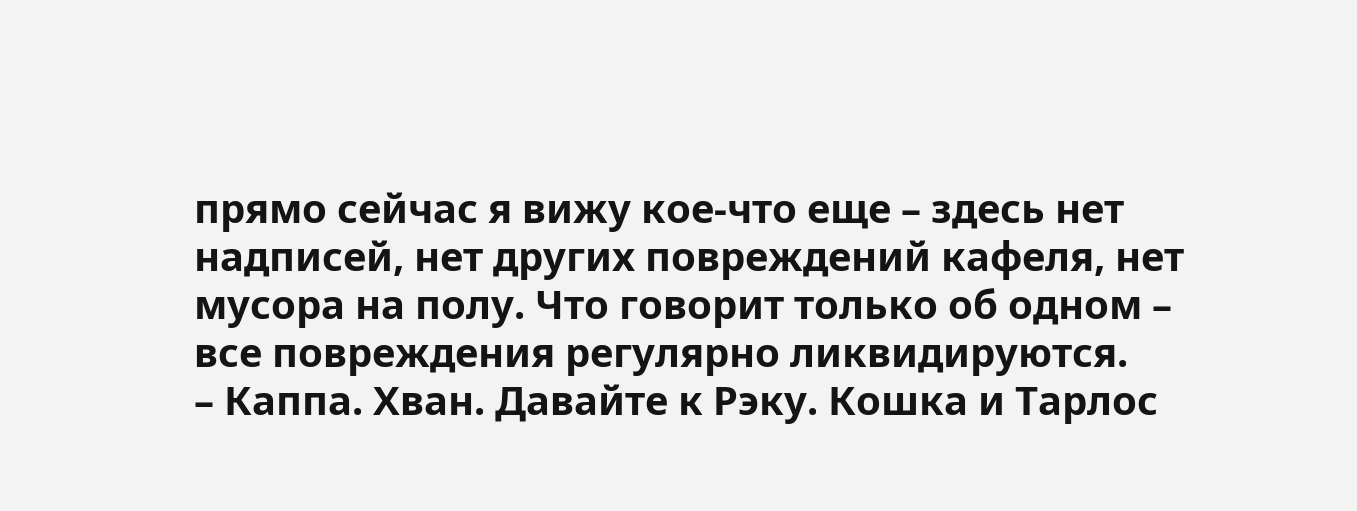прямо сейчас я вижу кое-что еще – здесь нет надписей, нет других повреждений кафеля, нет мусора на полу. Что говорит только об одном – все повреждения регулярно ликвидируются.
– Каппа. Хван. Давайте к Рэку. Кошка и Тарлос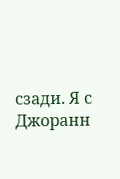сзади. Я с Джоранн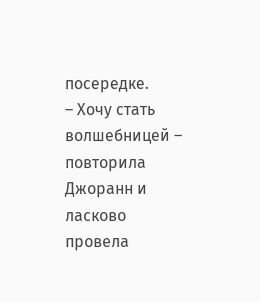посередке.
– Хочу стать волшебницей – повторила Джоранн и ласково провела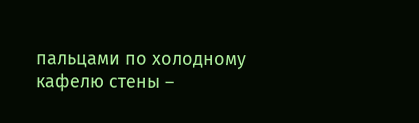пальцами по холодному кафелю стены –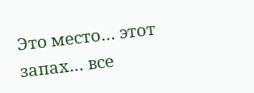Это место… этот запах… все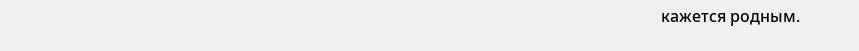кажется родным.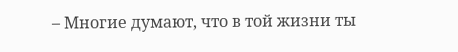– Многие думают, что в той жизни ты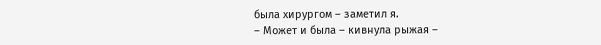была хирургом – заметил я.
– Может и была – кивнула рыжая –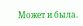Может и была.